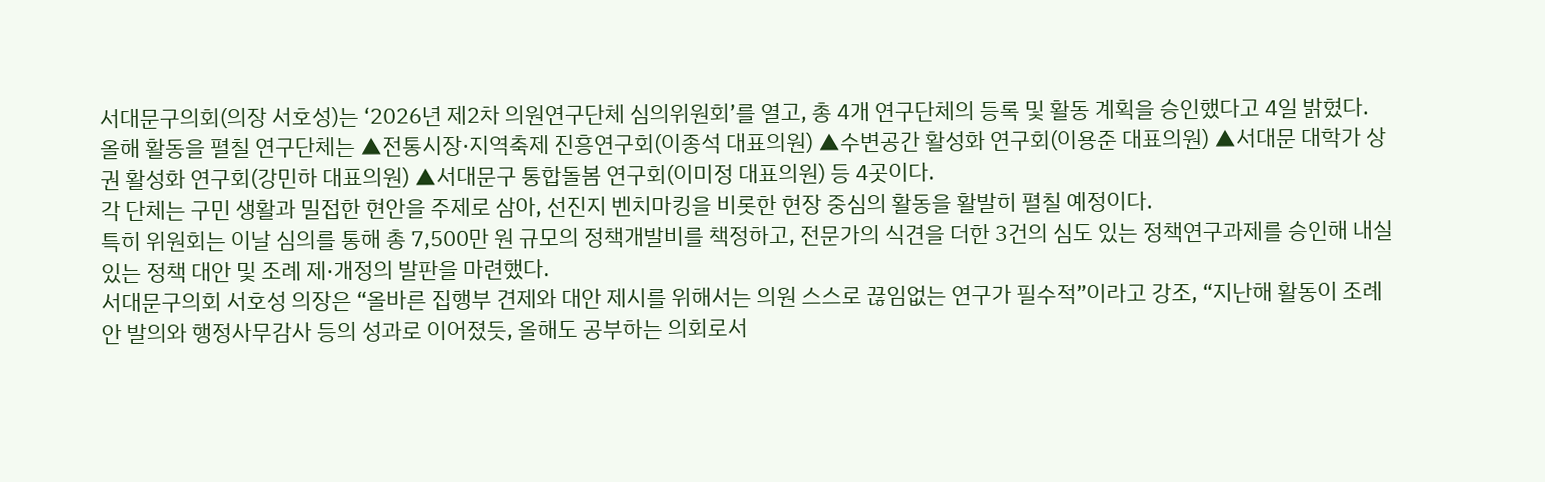서대문구의회(의장 서호성)는 ‘2026년 제2차 의원연구단체 심의위원회’를 열고, 총 4개 연구단체의 등록 및 활동 계획을 승인했다고 4일 밝혔다.
올해 활동을 펼칠 연구단체는 ▲전통시장·지역축제 진흥연구회(이종석 대표의원) ▲수변공간 활성화 연구회(이용준 대표의원) ▲서대문 대학가 상권 활성화 연구회(강민하 대표의원) ▲서대문구 통합돌봄 연구회(이미정 대표의원) 등 4곳이다.
각 단체는 구민 생활과 밀접한 현안을 주제로 삼아, 선진지 벤치마킹을 비롯한 현장 중심의 활동을 활발히 펼칠 예정이다.
특히 위원회는 이날 심의를 통해 총 7,500만 원 규모의 정책개발비를 책정하고, 전문가의 식견을 더한 3건의 심도 있는 정책연구과제를 승인해 내실 있는 정책 대안 및 조례 제·개정의 발판을 마련했다.
서대문구의회 서호성 의장은 “올바른 집행부 견제와 대안 제시를 위해서는 의원 스스로 끊임없는 연구가 필수적”이라고 강조, “지난해 활동이 조례안 발의와 행정사무감사 등의 성과로 이어졌듯, 올해도 공부하는 의회로서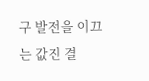구 발전을 이끄는 값진 결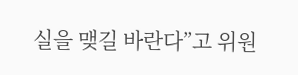실을 맺길 바란다”고 위원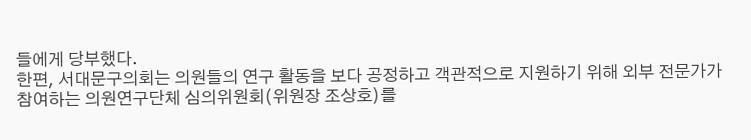들에게 당부했다.
한편, 서대문구의회는 의원들의 연구 활동을 보다 공정하고 객관적으로 지원하기 위해 외부 전문가가 참여하는 의원연구단체 심의위원회(위원장 조상호)를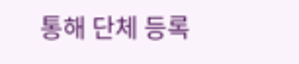통해 단체 등록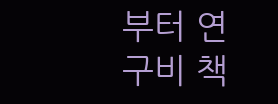부터 연구비 책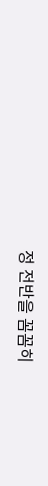정 전반을 꼼꼼히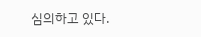심의하고 있다.